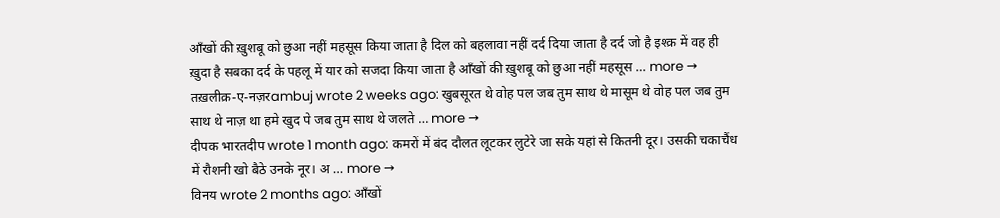आँखों की ख़ुशबू को छुआ नहीं महसूस किया जाता है दिल को बहलावा नहीं दर्द दिया जाता है दर्द जो है इश्क़ में वह ही ख़ुदा है सबका दर्द के पहलू में यार को सजदा किया जाता है आँखों की ख़ुशबू को छुआ नहीं महसूस … more →
तख़लीक़-ए-नज़रambuj wrote 2 weeks ago: खुबसूरत थे वोह पल जब तुम साथ थे मासूम थे वोह पल जब तुम साथ थे नाज़ था हमे खुद पे जब तुम साथ थे जलते … more →
दीपक भारतदीप wrote 1 month ago: कमरों में बंद दौलत लूटकर लुटेरे जा सके यहां से कितनी दूर। उसकी चकाचैंध में रौशनी खो बैठे उनके नूर। अ … more →
विनय wrote 2 months ago: आँखों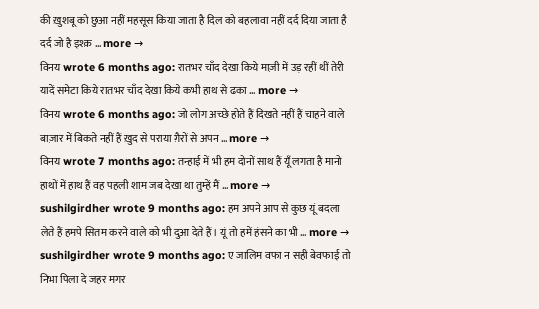की ख़ुशबू को छुआ नहीं महसूस किया जाता है दिल को बहलावा नहीं दर्द दिया जाता है दर्द जो है इश्क़ … more →
विनय wrote 6 months ago: रातभर चाँद देखा किये माज़ी में उड़ रहीं थीं तेरी यादें समेटा किये रातभर चाँद देखा किये कभी हाथ से ढका … more →
विनय wrote 6 months ago: जो लोग अच्छे होते हैं दिखते नहीं हैं चाहने वाले बाज़ार में बिकते नहीं हैं ख़ुद से पराया ग़ैरों से अपन … more →
विनय wrote 7 months ago: तन्हाई में भी हम दोनों साथ हैं यूँ लगता है मानो हाथों में हाथ हैं वह पहली शाम जब देखा था तुम्हें मैं … more →
sushilgirdher wrote 9 months ago: हम अपने आप से कुछ यूं बदला लेते हैं हमपे सितम करने वाले को भी दुआ देते हैं। यूं तो हमें हंसने का भी … more →
sushilgirdher wrote 9 months ago: ए जालिम वफा न सही बेवफाई तो निभा पिला दे जहर मगर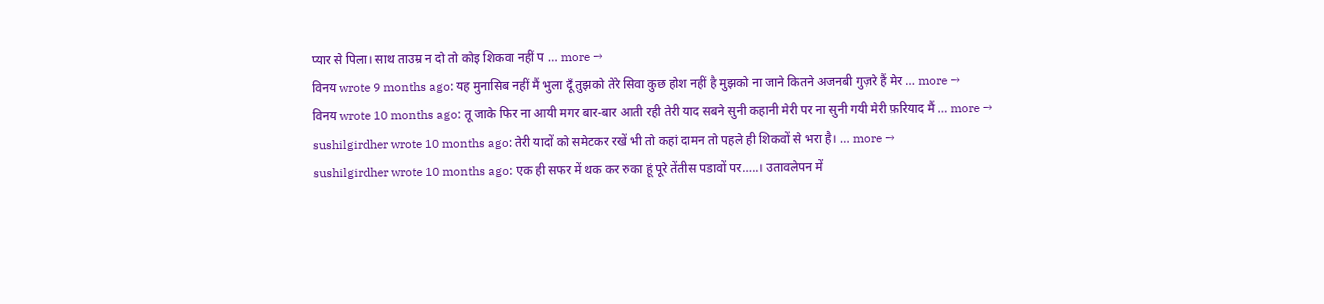प्यार से पिला। साथ ताउम्र न दो तो कोइ शिकवा नहीं प … more →
विनय wrote 9 months ago: यह मुनासिब नहीं मैं भुला दूँ तुझको तेरे सिवा कुछ होश नहीं है मुझको ना जाने कितने अजनबी गुज़रे हैं मेर … more →
विनय wrote 10 months ago: तू जाके फिर ना आयी मगर बार-बार आती रही तेरी याद सबने सुनी कहानी मेरी पर ना सुनी गयी मेरी फ़रियाद मैं … more →
sushilgirdher wrote 10 months ago: तेरी यादों को समेटकर रखें भी तो कहां दामन तो पहले ही शिकवों से भरा है। … more →
sushilgirdher wrote 10 months ago: एक ही सफर में थक कर रुका हूं पूरे तेंतीस पडावों पर…..। उतावलेपन में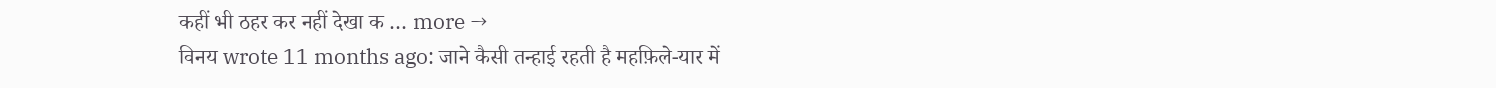कहीं भी ठहर कर नहीं देखा क … more →
विनय wrote 11 months ago: जाने कैसी तन्हाई रहती है महफ़िले-यार में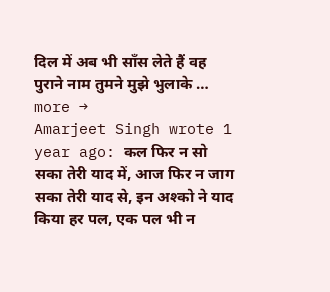दिल में अब भी साँस लेते हैं वह पुराने नाम तुमने मुझे भुलाके … more →
Amarjeet Singh wrote 1 year ago: कल फिर न सो सका तेरी याद में, आज फिर न जाग सका तेरी याद से, इन अश्को ने याद किया हर पल, एक पल भी न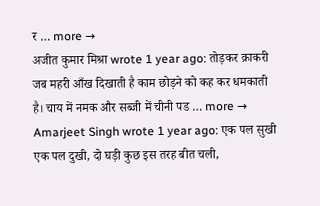र … more →
अजीत कुमार मिश्रा wrote 1 year ago: तोड़कर क्राकरी जब महरी आँख दिखाती है काम छोड़ने को कह कर धमकाती है। चाय में नमक और सब्जी में चीनी पड … more →
Amarjeet Singh wrote 1 year ago: एक पल सुखी एक पल दुखी, दो घड़ी कुछ इस तरह बीत चली,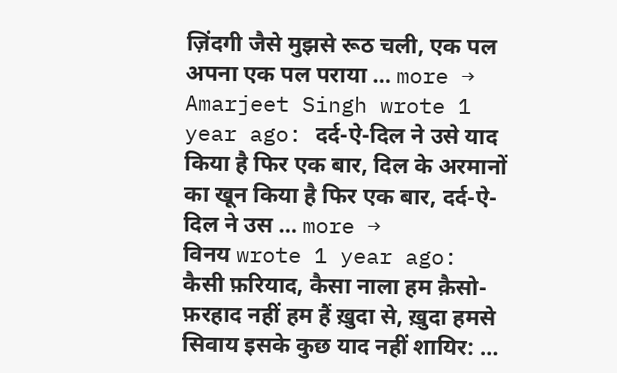ज़िंदगी जैसे मुझसे रूठ चली, एक पल अपना एक पल पराया … more →
Amarjeet Singh wrote 1 year ago: दर्द-ऐ-दिल ने उसे याद किया है फिर एक बार, दिल के अरमानों का खून किया है फिर एक बार, दर्द-ऐ-दिल ने उस … more →
विनय wrote 1 year ago: कैसी फ़रियाद, कैसा नाला हम क़ैसो-फ़रहाद नहीं हम हैं ख़ुदा से, ख़ुदा हमसे सिवाय इसके कुछ याद नहीं शायिर: …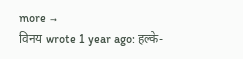more →
विनय wrote 1 year ago: हल्के-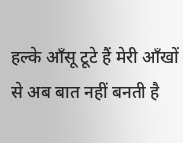हल्के आँसू टूटे हैं मेरी आँखों से अब बात नहीं बनती है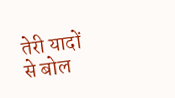तेरी यादों से बोल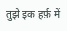तुझे इक हर्फ़ में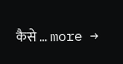कैसे … more →